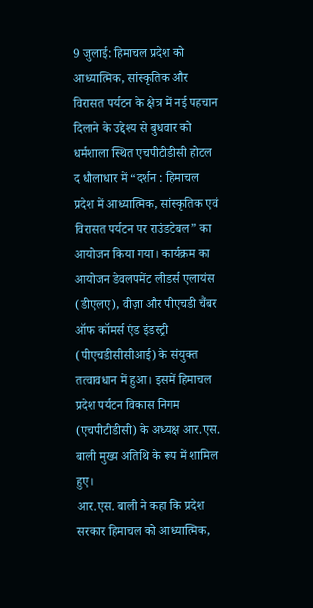9 जुलाई: हिमाचल प्रदेश को आध्यात्मिक, सांस्कृतिक और विरासत पर्यटन के क्षेत्र में नई पहचान दिलाने के उद्देश्य से बुधवार को धर्मशाला स्थित एचपीटीडीसी होटल द धौलाधार में “दर्शन : हिमाचल प्रदेश में आध्यात्मिक, सांस्कृतिक एवं विरासत पर्यटन पर राउंडटेबल” का आयोजन किया गया। कार्यक्रम का आयोजन डेवलपमेंट लीडर्स एलायंस (डीएलए), वीज़ा और पीएचडी चैंबर ऑफ कॉमर्स एंड इंडस्ट्री (पीएचडीसीसीआई) के संयुक्त तत्वावधान में हुआ। इसमें हिमाचल प्रदेश पर्यटन विकास निगम (एचपीटीडीसी) के अध्यक्ष आर.एस. बाली मुख्य अतिथि के रूप में शामिल हुए।
आर.एस. बाली ने कहा कि प्रदेश सरकार हिमाचल को आध्यात्मिक,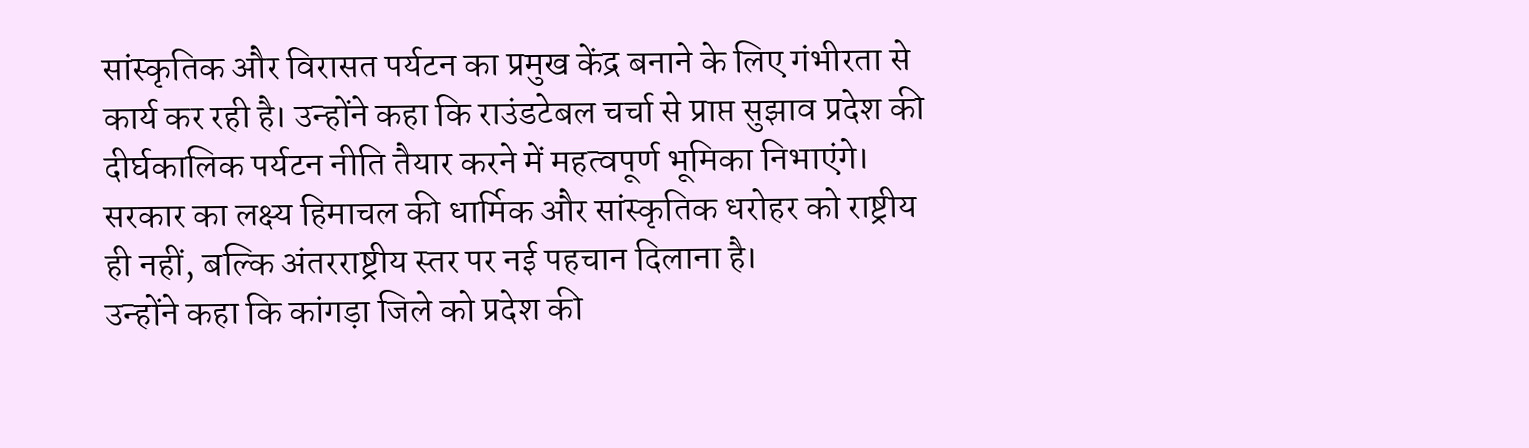सांस्कृतिक और विरासत पर्यटन का प्रमुख केंद्र बनाने के लिए गंभीरता से कार्य कर रही है। उन्होंने कहा कि राउंडटेबल चर्चा से प्राप्त सुझाव प्रदेश की दीर्घकालिक पर्यटन नीति तैयार करने में महत्वपूर्ण भूमिका निभाएंगे। सरकार का लक्ष्य हिमाचल की धार्मिक और सांस्कृतिक धरोहर को राष्ट्रीय ही नहीं, बल्कि अंतरराष्ट्रीय स्तर पर नई पहचान दिलाना है।
उन्होंने कहा कि कांगड़ा जिले को प्रदेश की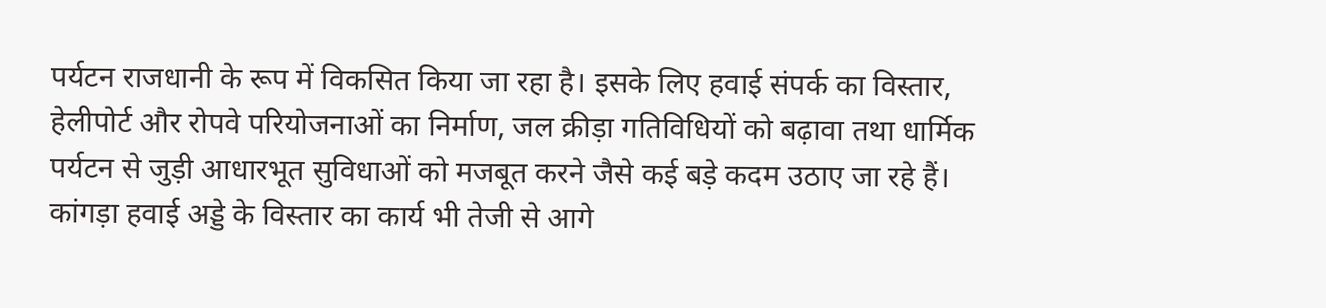पर्यटन राजधानी के रूप में विकसित किया जा रहा है। इसके लिए हवाई संपर्क का विस्तार, हेलीपोर्ट और रोपवे परियोजनाओं का निर्माण, जल क्रीड़ा गतिविधियों को बढ़ावा तथा धार्मिक पर्यटन से जुड़ी आधारभूत सुविधाओं को मजबूत करने जैसे कई बड़े कदम उठाए जा रहे हैं। कांगड़ा हवाई अड्डे के विस्तार का कार्य भी तेजी से आगे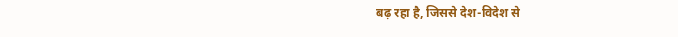बढ़ रहा है, जिससे देश-विदेश से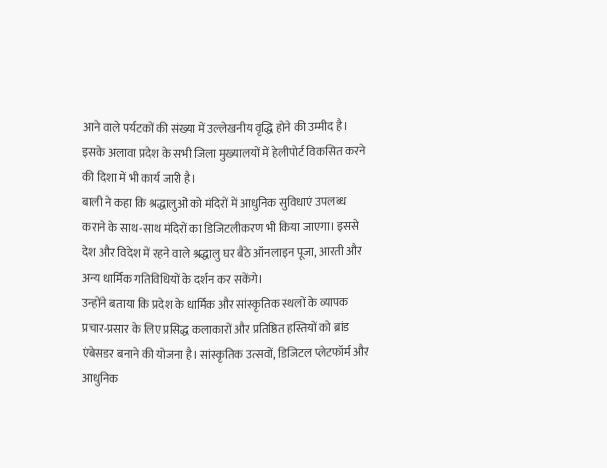आने वाले पर्यटकों की संख्या में उल्लेखनीय वृद्धि होने की उम्मीद है। इसके अलावा प्रदेश के सभी जिला मुख्यालयों में हेलीपोर्ट विकसित करने की दिशा में भी कार्य जारी है।
बाली ने कहा कि श्रद्धालुओं को मंदिरों में आधुनिक सुविधाएं उपलब्ध कराने के साथ-साथ मंदिरों का डिजिटलीकरण भी किया जाएगा। इससे देश और विदेश में रहने वाले श्रद्धालु घर बैठे ऑनलाइन पूजा, आरती और अन्य धार्मिक गतिविधियों के दर्शन कर सकेंगे।
उन्होंने बताया कि प्रदेश के धार्मिक और सांस्कृतिक स्थलों के व्यापक प्रचार-प्रसार के लिए प्रसिद्ध कलाकारों और प्रतिष्ठित हस्तियों को ब्रांड एंबेसडर बनाने की योजना है। सांस्कृतिक उत्सवों, डिजिटल प्लेटफॉर्म और आधुनिक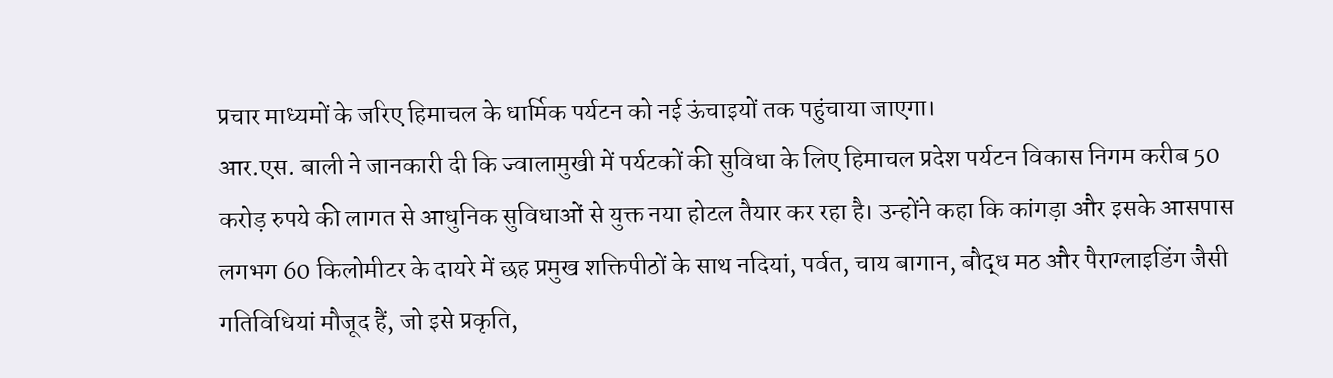प्रचार माध्यमों के जरिए हिमाचल के धार्मिक पर्यटन को नई ऊंचाइयों तक पहुंचाया जाएगा।
आर.एस. बाली ने जानकारी दी कि ज्वालामुखी में पर्यटकों की सुविधा के लिए हिमाचल प्रदेश पर्यटन विकास निगम करीब 50 करोड़ रुपये की लागत से आधुनिक सुविधाओं से युक्त नया होटल तैयार कर रहा है। उन्होंने कहा कि कांगड़ा और इसके आसपास लगभग 60 किलोमीटर के दायरे में छह प्रमुख शक्तिपीठों के साथ नदियां, पर्वत, चाय बागान, बौद्ध मठ और पैराग्लाइडिंग जैसी गतिविधियां मौजूद हैं, जो इसे प्रकृति,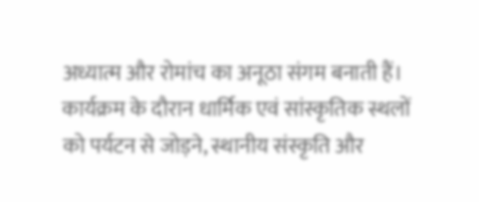अध्यात्म और रोमांच का अनूठा संगम बनाती हैं।
कार्यक्रम के दौरान धार्मिक एवं सांस्कृतिक स्थलों को पर्यटन से जोड़ने, स्थानीय संस्कृति और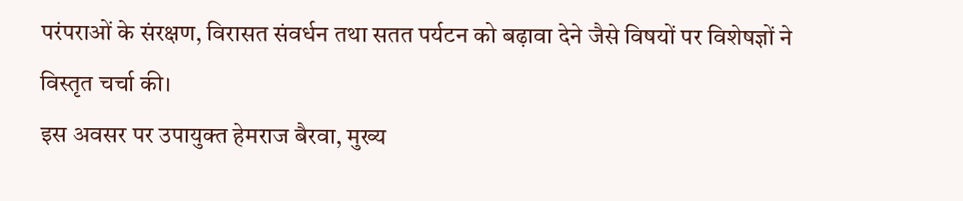परंपराओं के संरक्षण, विरासत संवर्धन तथा सतत पर्यटन को बढ़ावा देने जैसे विषयों पर विशेषज्ञों ने विस्तृत चर्चा की।
इस अवसर पर उपायुक्त हेमराज बैरवा, मुख्य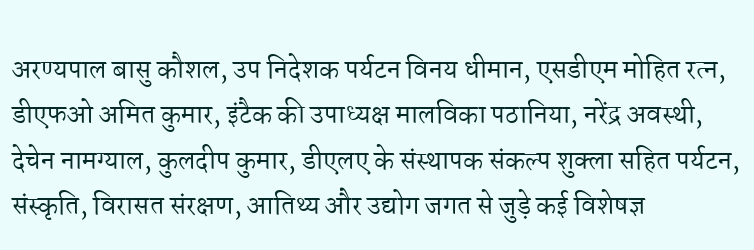अरण्यपाल बासु कौशल, उप निदेशक पर्यटन विनय धीमान, एसडीएम मोहित रत्न, डीएफओ अमित कुमार, इंटैक की उपाध्यक्ष मालविका पठानिया, नरेंद्र अवस्थी, देचेन नामग्याल, कुलदीप कुमार, डीएलए के संस्थापक संकल्प शुक्ला सहित पर्यटन, संस्कृति, विरासत संरक्षण, आतिथ्य और उद्योग जगत से जुड़े कई विशेषज्ञ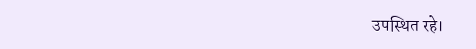उपस्थित रहे।